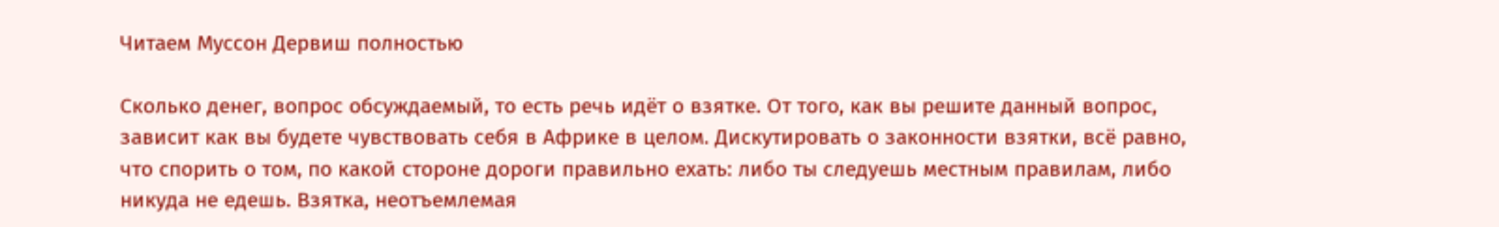Читаем Муссон Дервиш полностью

Сколько денег, вопрос обсуждаемый, то есть речь идёт о взятке. От того, как вы решите данный вопрос, зависит как вы будете чувствовать себя в Африке в целом. Дискутировать о законности взятки, всё равно, что спорить о том, по какой стороне дороги правильно ехать: либо ты следуешь местным правилам, либо никуда не едешь. Взятка, неотъемлемая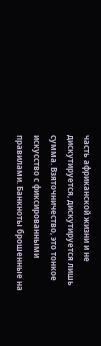часть африканской жизни и не дискутируется, дискутируется лишь сумма. Взяточничество, это тонкое искусство с фиксированными правилами. Банкноты брошенные на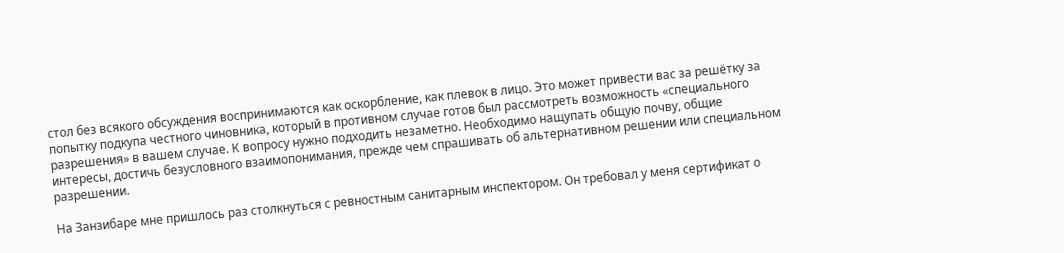стол без всякого обсуждения воспринимаются как оскорбление, как плевок в лицо. Это может привести вас за решётку за попытку подкупа честного чиновника, который в противном случае готов был рассмотреть возможность «специального разрешения» в вашем случае. К вопросу нужно подходить незаметно. Необходимо нащупать общую почву, общие интересы, достичь безусловного взаимопонимания, прежде чем спрашивать об альтернативном решении или специальном разрешении.

На Занзибаре мне пришлось раз столкнуться с ревностным санитарным инспектором. Он требовал у меня сертификат о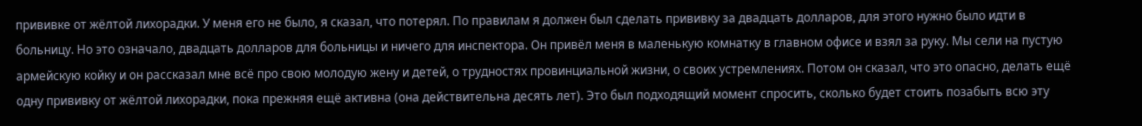прививке от жёлтой лихорадки. У меня его не было, я сказал, что потерял. По правилам я должен был сделать прививку за двадцать долларов, для этого нужно было идти в больницу. Но это означало, двадцать долларов для больницы и ничего для инспектора. Он привёл меня в маленькую комнатку в главном офисе и взял за руку. Мы сели на пустую армейскую койку и он рассказал мне всё про свою молодую жену и детей, о трудностях провинциальной жизни, о своих устремлениях. Потом он сказал, что это опасно, делать ещё одну прививку от жёлтой лихорадки, пока прежняя ещё активна (она действительна десять лет). Это был подходящий момент спросить, сколько будет стоить позабыть всю эту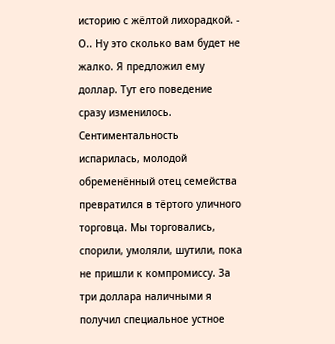историю с жёлтой лихорадкой. - О.. Ну это сколько вам будет не жалко. Я предложил ему доллар. Тут его поведение сразу изменилось. Сентиментальность испарилась, молодой обременённый отец семейства превратился в тёртого уличного торговца. Мы торговались, спорили, умоляли, шутили, пока не пришли к компромиссу. За три доллара наличными я получил специальное устное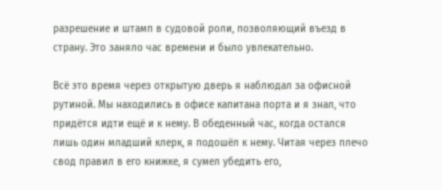разрешение и штамп в судовой роли, позволяющий въезд в страну. Это заняло час времени и было увлекательно.

Всё это время через открытую дверь я наблюдал за офисной рутиной. Мы находились в офисе капитана порта и я знал, что придётся идти ещё и к нему. В обеденный час, когда остался лишь один младший клерк, я подошёл к нему. Читая через плечо свод правил в его книжке, я сумел убедить его,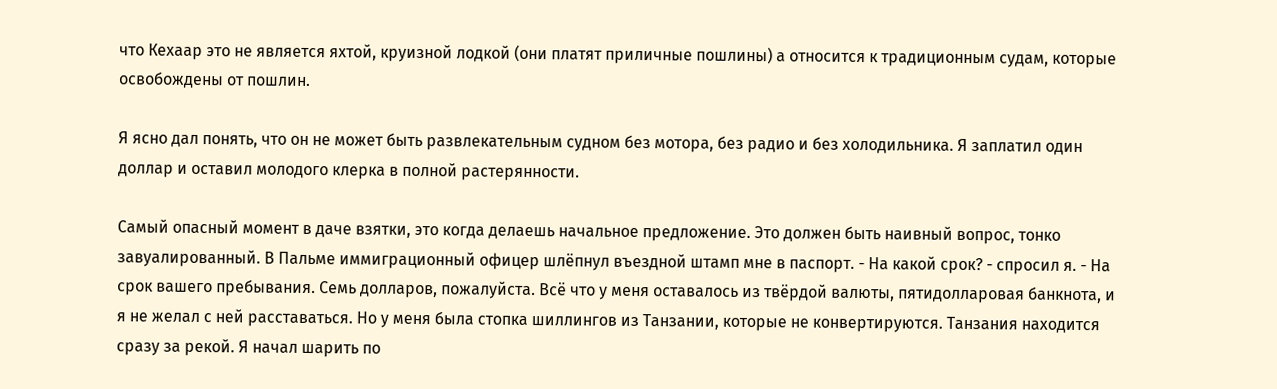что Кехаар это не является яхтой, круизной лодкой (они платят приличные пошлины) а относится к традиционным судам, которые освобождены от пошлин.

Я ясно дал понять, что он не может быть развлекательным судном без мотора, без радио и без холодильника. Я заплатил один доллар и оставил молодого клерка в полной растерянности.

Самый опасный момент в даче взятки, это когда делаешь начальное предложение. Это должен быть наивный вопрос, тонко завуалированный. В Пальме иммиграционный офицер шлёпнул въездной штамп мне в паспорт. - На какой срок? - спросил я. - На срок вашего пребывания. Семь долларов, пожалуйста. Всё что у меня оставалось из твёрдой валюты, пятидолларовая банкнота, и я не желал с ней расставаться. Но у меня была стопка шиллингов из Танзании, которые не конвертируются. Танзания находится сразу за рекой. Я начал шарить по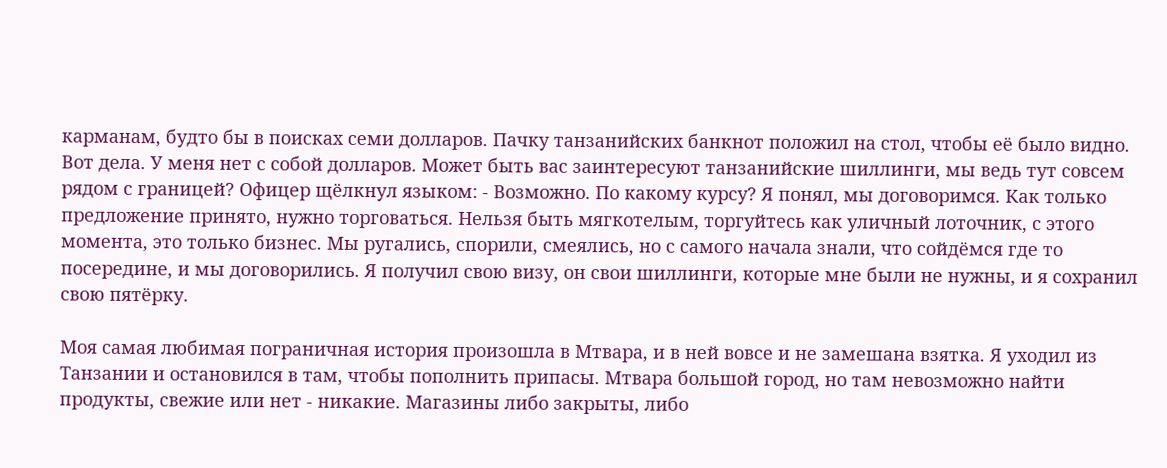карманам, будто бы в поисках семи долларов. Пачку танзанийских банкнот положил на стол, чтобы её было видно. Вот дела. У меня нет с собой долларов. Может быть вас заинтересуют танзанийские шиллинги, мы ведь тут совсем рядом с границей? Офицер щёлкнул языком: - Возможно. По какому курсу? Я понял, мы договоримся. Как только предложение принято, нужно торговаться. Нельзя быть мягкотелым, торгуйтесь как уличный лоточник, с этого момента, это только бизнес. Мы ругались, спорили, смеялись, но с самого начала знали, что сойдёмся где то посередине, и мы договорились. Я получил свою визу, он свои шиллинги, которые мне были не нужны, и я сохранил свою пятёрку.

Моя самая любимая пограничная история произошла в Мтвара, и в ней вовсе и не замешана взятка. Я уходил из Танзании и остановился в там, чтобы пополнить припасы. Мтвара большой город, но там невозможно найти продукты, свежие или нет - никакие. Магазины либо закрыты, либо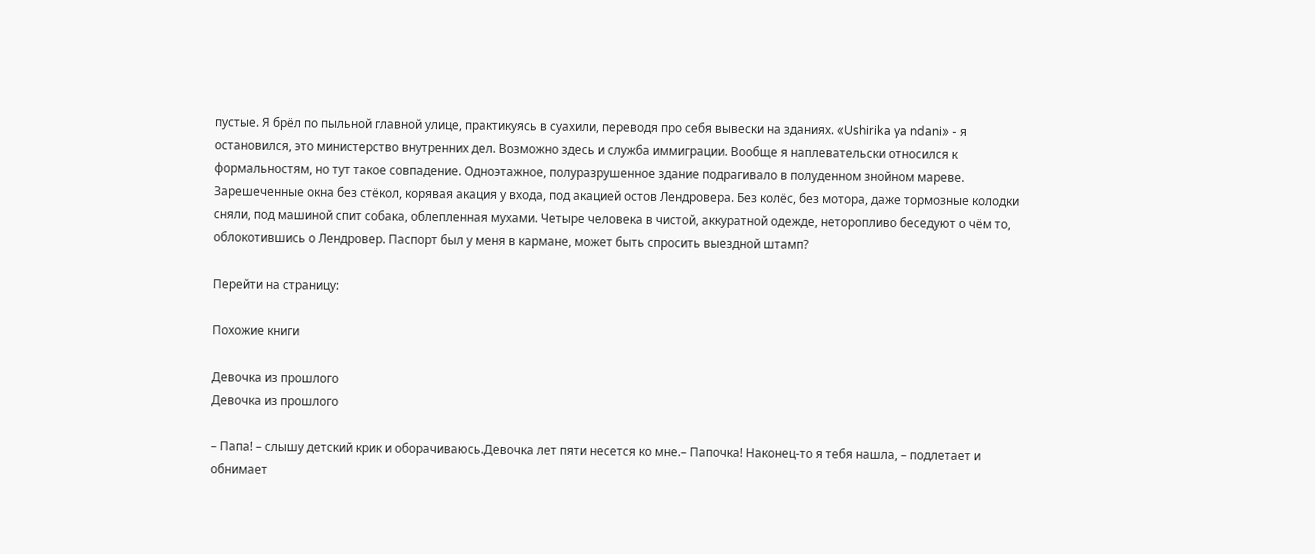пустые. Я брёл по пыльной главной улице, практикуясь в суахили, переводя про себя вывески на зданиях. «Ushirika ya ndani» - я остановился, это министерство внутренних дел. Возможно здесь и служба иммиграции. Вообще я наплевательски относился к формальностям, но тут такое совпадение. Одноэтажное, полуразрушенное здание подрагивало в полуденном знойном мареве. Зарешеченные окна без стёкол, корявая акация у входа, под акацией остов Лендровера. Без колёс, без мотора, даже тормозные колодки сняли, под машиной спит собака, облепленная мухами. Четыре человека в чистой, аккуратной одежде, неторопливо беседуют о чём то, облокотившись о Лендровер. Паспорт был у меня в кармане, может быть спросить выездной штамп?

Перейти на страницу:

Похожие книги

Девочка из прошлого
Девочка из прошлого

– Папа! – слышу детский крик и оборачиваюсь.Девочка лет пяти несется ко мне.– Папочка! Наконец-то я тебя нашла, – подлетает и обнимает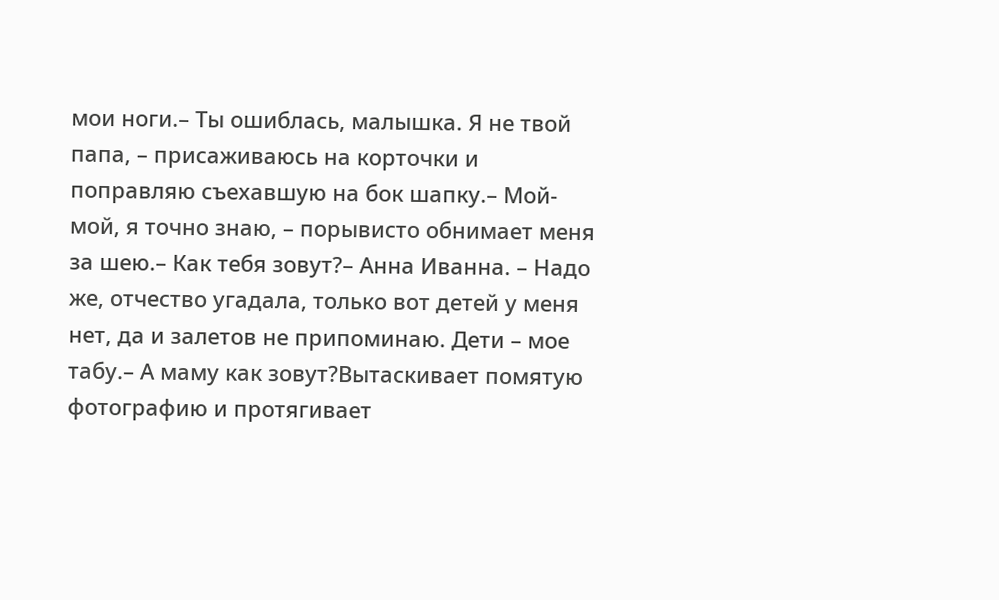мои ноги.– Ты ошиблась, малышка. Я не твой папа, – присаживаюсь на корточки и поправляю съехавшую на бок шапку.– Мой-мой, я точно знаю, – порывисто обнимает меня за шею.– Как тебя зовут?– Анна Иванна. – Надо же, отчество угадала, только вот детей у меня нет, да и залетов не припоминаю. Дети – мое табу.– А маму как зовут?Вытаскивает помятую фотографию и протягивает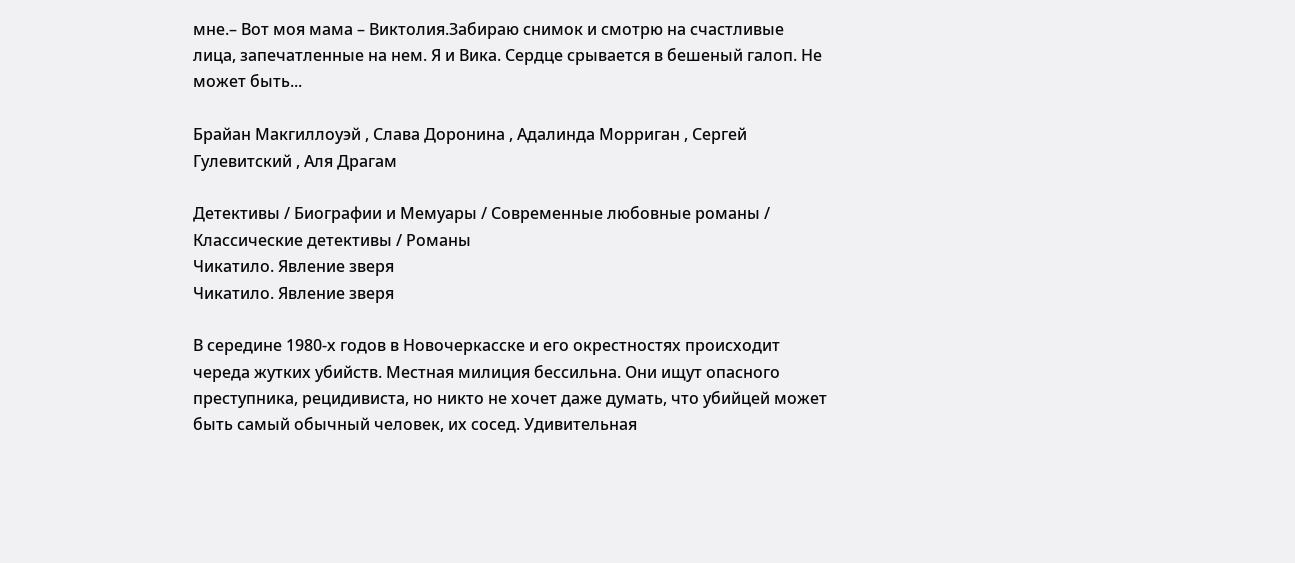мне.– Вот моя мама – Виктолия.Забираю снимок и смотрю на счастливые лица, запечатленные на нем. Я и Вика. Сердце срывается в бешеный галоп. Не может быть...

Брайан Макгиллоуэй , Слава Доронина , Адалинда Морриган , Сергей Гулевитский , Аля Драгам

Детективы / Биографии и Мемуары / Современные любовные романы / Классические детективы / Романы
Чикатило. Явление зверя
Чикатило. Явление зверя

В середине 1980-х годов в Новочеркасске и его окрестностях происходит череда жутких убийств. Местная милиция бессильна. Они ищут опасного преступника, рецидивиста, но никто не хочет даже думать, что убийцей может быть самый обычный человек, их сосед. Удивительная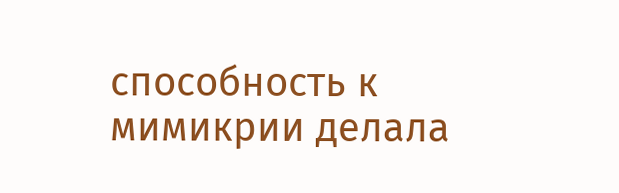способность к мимикрии делала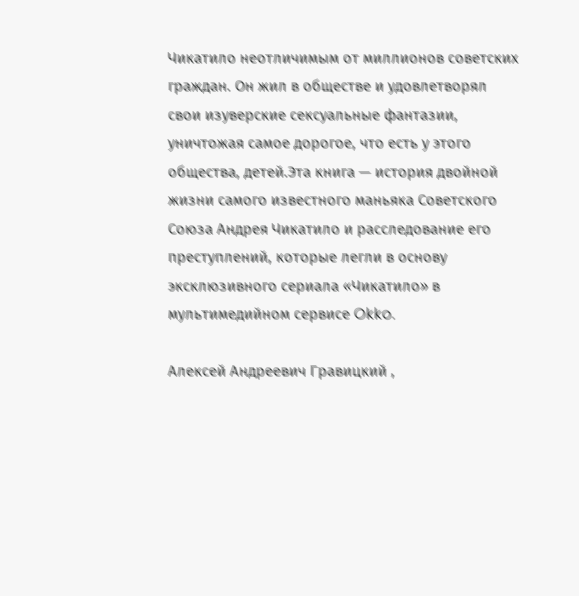Чикатило неотличимым от миллионов советских граждан. Он жил в обществе и удовлетворял свои изуверские сексуальные фантазии, уничтожая самое дорогое, что есть у этого общества, детей.Эта книга — история двойной жизни самого известного маньяка Советского Союза Андрея Чикатило и расследование его преступлений, которые легли в основу эксклюзивного сериала «Чикатило» в мультимедийном сервисе Okko.

Алексей Андреевич Гравицкий ,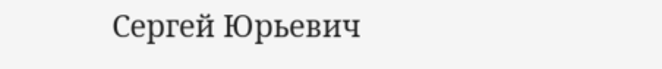Сергей Юрьевич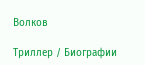Волков

Триллер / Биографии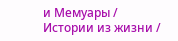и Мемуары / Истории из жизни /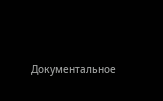Документальное